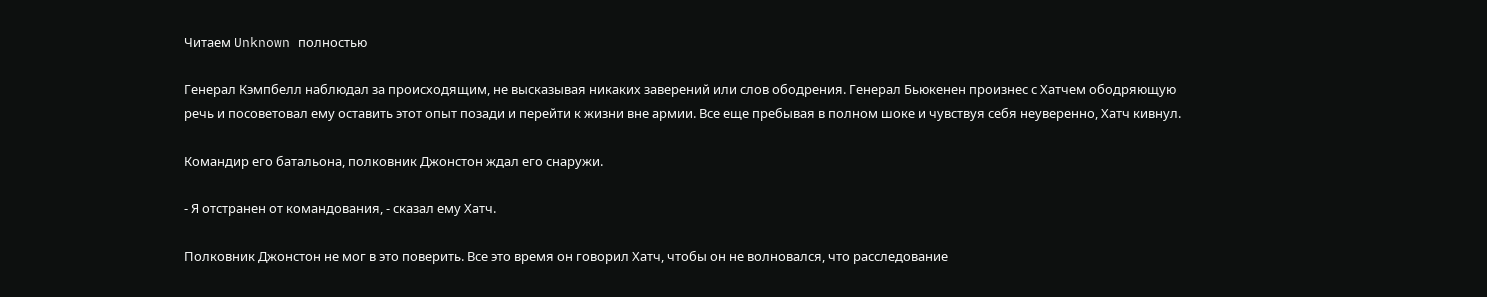Читаем Unknown полностью

Генерал Кэмпбелл наблюдал за происходящим, не высказывая никаких заверений или слов ободрения. Генерал Бьюкенен произнес с Хатчем ободряющую речь и посоветовал ему оставить этот опыт позади и перейти к жизни вне армии. Все еще пребывая в полном шоке и чувствуя себя неуверенно, Хатч кивнул.

Командир его батальона, полковник Джонстон ждал его снаружи.

- Я отстранен от командования, - сказал ему Хатч.

Полковник Джонстон не мог в это поверить. Все это время он говорил Хатч, чтобы он не волновался, что расследование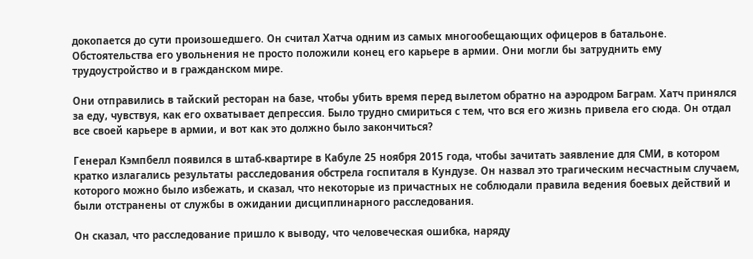докопается до сути произошедшего. Он считал Хатча одним из самых многообещающих офицеров в батальоне. Обстоятельства его увольнения не просто положили конец его карьере в армии. Они могли бы затруднить ему трудоустройство и в гражданском мире.

Они отправились в тайский ресторан на базе, чтобы убить время перед вылетом обратно на аэродром Баграм. Хатч принялся за еду, чувствуя, как его охватывает депрессия. Было трудно смириться с тем, что вся его жизнь привела его сюда. Он отдал все своей карьере в армии, и вот как это должно было закончиться?

Генерал Кэмпбелл появился в штаб-квартире в Кабуле 25 ноября 2015 года, чтобы зачитать заявление для СМИ, в котором кратко излагались результаты расследования обстрела госпиталя в Кундузе. Он назвал это трагическим несчастным случаем, которого можно было избежать, и сказал, что некоторые из причастных не соблюдали правила ведения боевых действий и были отстранены от службы в ожидании дисциплинарного расследования.

Он сказал, что расследование пришло к выводу, что человеческая ошибка, наряду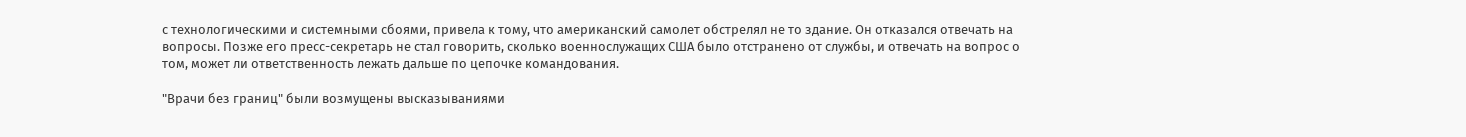с технологическими и системными сбоями, привела к тому, что американский самолет обстрелял не то здание. Он отказался отвечать на вопросы. Позже его пресс-секретарь не стал говорить, сколько военнослужащих США было отстранено от службы, и отвечать на вопрос о том, может ли ответственность лежать дальше по цепочке командования.

"Врачи без границ" были возмущены высказываниями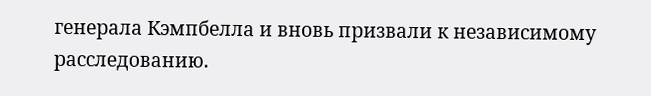генерала Кэмпбелла и вновь призвали к независимому расследованию.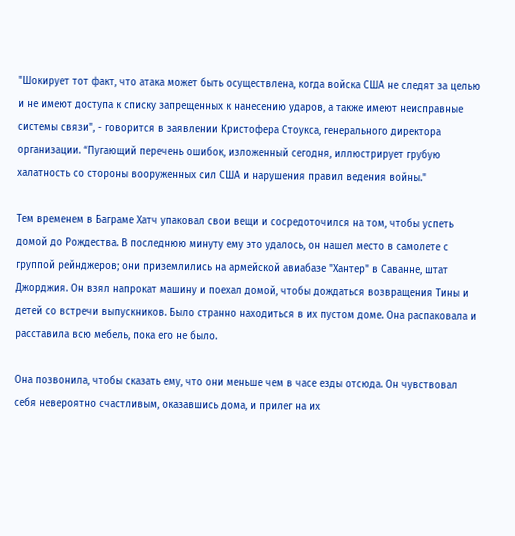"Шокирует тот факт, что атака может быть осуществлена, когда войска США не следят за целью и не имеют доступа к списку запрещенных к нанесению ударов, а также имеют неисправные системы связи", - говорится в заявлении Кристофера Стоукса, генерального директора организации. “Пугающий перечень ошибок, изложенный сегодня, иллюстрирует грубую халатность со стороны вооруженных сил США и нарушения правил ведения войны."

Тем временем в Баграме Хатч упаковал свои вещи и сосредоточился на том, чтобы успеть домой до Рождества. В последнюю минуту ему это удалось, он нашел место в самолете с группой рейнджеров; они приземлились на армейской авиабазе "Хантер" в Саванне, штат Джорджия. Он взял напрокат машину и поехал домой, чтобы дождаться возвращения Тины и детей со встречи выпускников. Было странно находиться в их пустом доме. Она распаковала и расставила всю мебель, пока его не было.

Она позвонила, чтобы сказать ему, что они меньше чем в часе езды отсюда. Он чувствовал себя невероятно счастливым, оказавшись дома, и прилег на их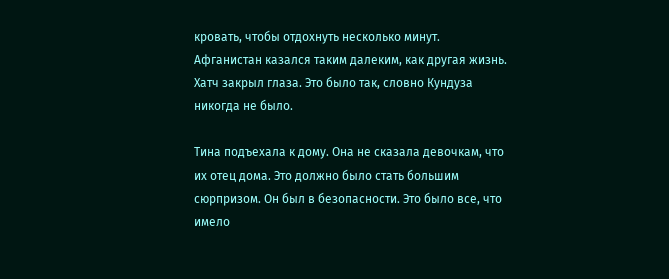кровать, чтобы отдохнуть несколько минут. Афганистан казался таким далеким, как другая жизнь. Хатч закрыл глаза. Это было так, словно Кундуза никогда не было.

Тина подъехала к дому. Она не сказала девочкам, что их отец дома. Это должно было стать большим сюрпризом. Он был в безопасности. Это было все, что имело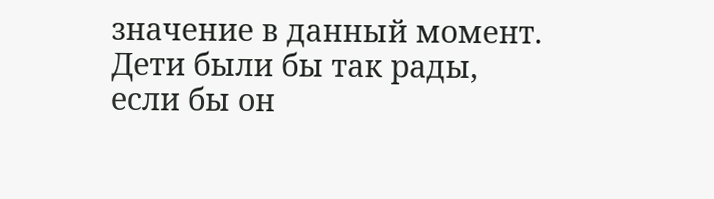значение в данный момент. Дети были бы так рады, если бы он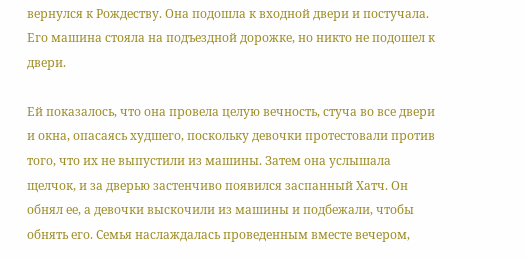вернулся к Рождеству. Она подошла к входной двери и постучала. Его машина стояла на подъездной дорожке, но никто не подошел к двери.

Ей показалось, что она провела целую вечность, стуча во все двери и окна, опасаясь худшего, поскольку девочки протестовали против того, что их не выпустили из машины. Затем она услышала щелчок, и за дверью застенчиво появился заспанный Хатч. Он обнял ее, а девочки выскочили из машины и подбежали, чтобы обнять его. Семья наслаждалась проведенным вместе вечером,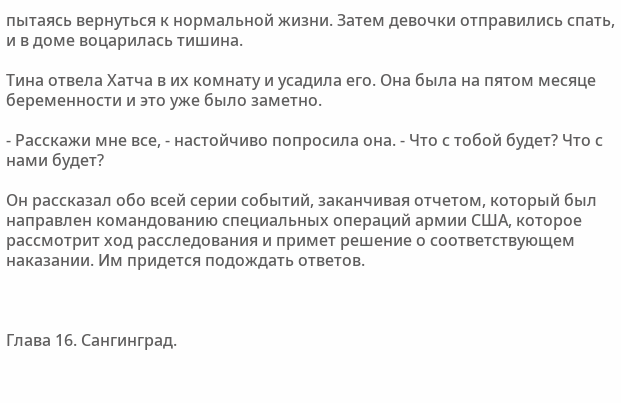пытаясь вернуться к нормальной жизни. Затем девочки отправились спать, и в доме воцарилась тишина.

Тина отвела Хатча в их комнату и усадила его. Она была на пятом месяце беременности и это уже было заметно.

- Расскажи мне все, - настойчиво попросила она. - Что с тобой будет? Что с нами будет?

Он рассказал обо всей серии событий, заканчивая отчетом, который был направлен командованию специальных операций армии США, которое рассмотрит ход расследования и примет решение о соответствующем наказании. Им придется подождать ответов.



Глава 16. Сангинград.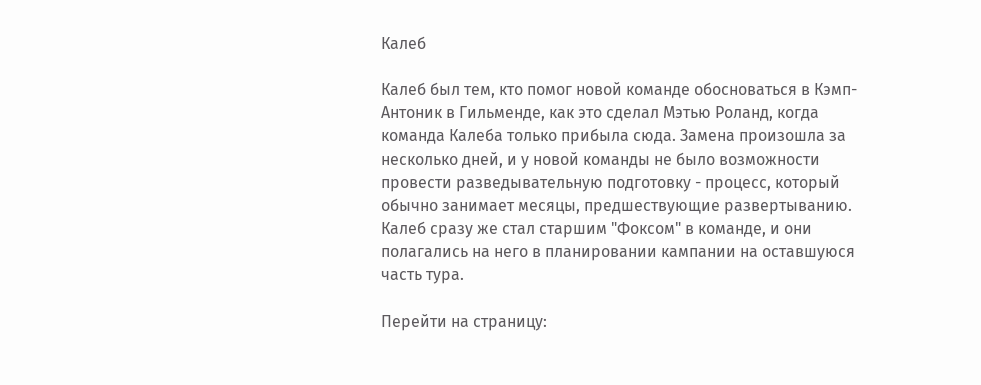Калеб

Калеб был тем, кто помог новой команде обосноваться в Кэмп-Антоник в Гильменде, как это сделал Мэтью Роланд, когда команда Калеба только прибыла сюда. Замена произошла за несколько дней, и у новой команды не было возможности провести разведывательную подготовку - процесс, который обычно занимает месяцы, предшествующие развертыванию. Калеб сразу же стал старшим "Фоксом" в команде, и они полагались на него в планировании кампании на оставшуюся часть тура.

Перейти на страницу: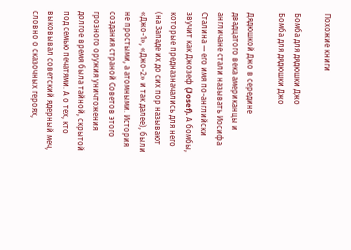Похожие книги

Бомба для дядюшки Джо
Бомба для дядюшки Джо

Дядюшкой Джо в середине двадцатого века американцы и англичане стали называть Иосифа Сталина — его имя по-английски звучит как Джозеф (Josef). А бомбы, которые предназначались для него (на Западе их до сих пор называют «Джо-1», «Джо-2» и так далее), были не простыми, а атомными. История создания страной Советов этого грозного оружия уничтожения долгое время была тайной, скрытой под семью печатями. А о тех, кто выковывал советский ядерный меч, словно о сказочных героях,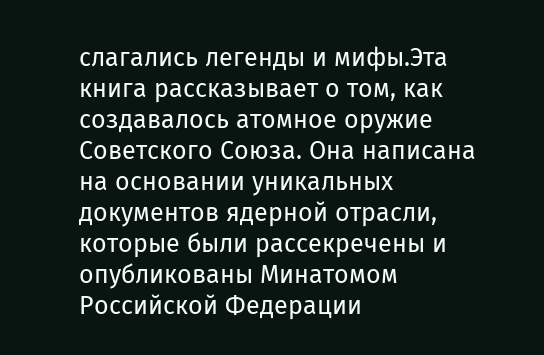слагались легенды и мифы.Эта книга рассказывает о том, как создавалось атомное оружие Советского Союза. Она написана на основании уникальных документов ядерной отрасли, которые были рассекречены и опубликованы Минатомом Российской Федерации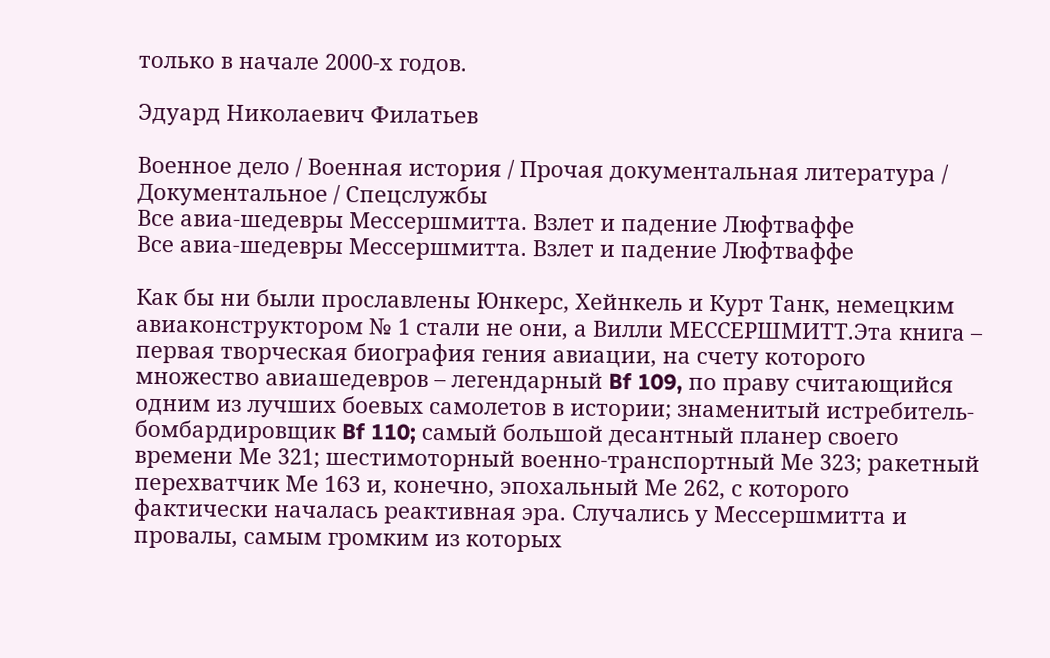только в начале 2000-х годов.

Эдуард Николаевич Филатьев

Военное дело / Военная история / Прочая документальная литература / Документальное / Cпецслужбы
Все авиа-шедевры Мессершмитта. Взлет и падение Люфтваффе
Все авиа-шедевры Мессершмитта. Взлет и падение Люфтваффе

Как бы ни были прославлены Юнкерс, Хейнкель и Курт Танк, немецким авиаконструктором № 1 стали не они, а Вилли МЕССЕРШМИТТ.Эта книга – первая творческая биография гения авиации, на счету которого множество авиашедевров – легендарный Bf 109, по праву считающийся одним из лучших боевых самолетов в истории; знаменитый истребитель-бомбардировщик Bf 110; самый большой десантный планер своего времени Ме 321; шестимоторный военно-транспортный Ме 323; ракетный перехватчик Ме 163 и, конечно, эпохальный Ме 262, с которого фактически началась реактивная эра. Случались у Мессершмитта и провалы, самым громким из которых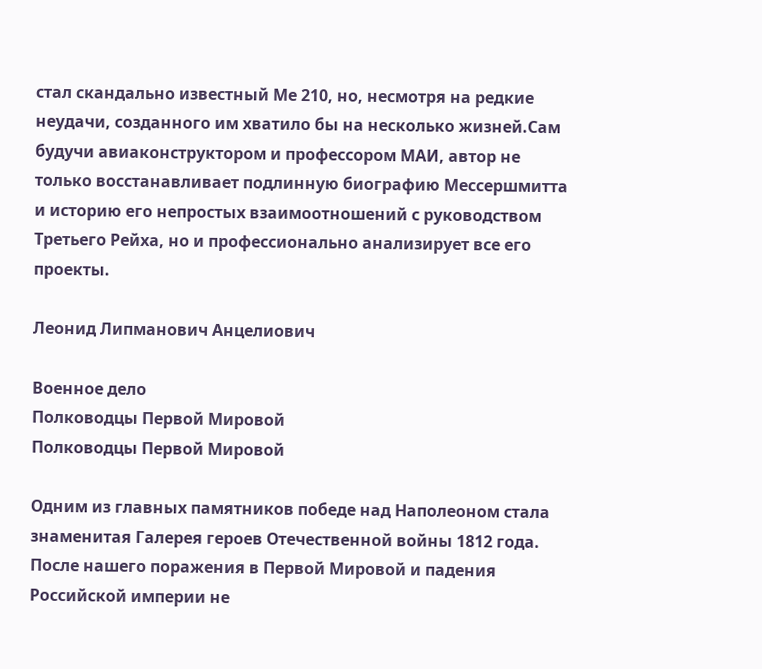стал скандально известный Ме 210, но, несмотря на редкие неудачи, созданного им хватило бы на несколько жизней.Сам будучи авиаконструктором и профессором МАИ, автор не только восстанавливает подлинную биографию Мессершмитта и историю его непростых взаимоотношений с руководством Третьего Рейха, но и профессионально анализирует все его проекты.

Леонид Липманович Анцелиович

Военное дело
Полководцы Первой Мировой
Полководцы Первой Мировой

Одним из главных памятников победе над Наполеоном стала знаменитая Галерея героев Отечественной войны 1812 года. После нашего поражения в Первой Мировой и падения Российской империи не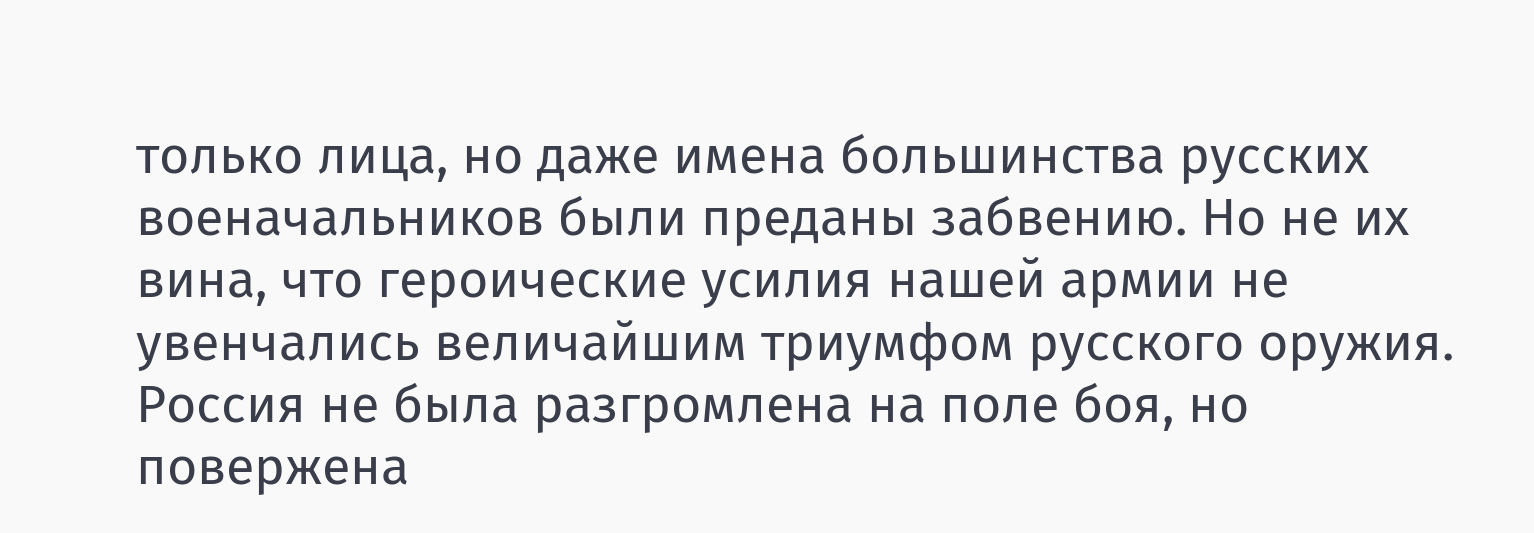только лица, но даже имена большинства русских военачальников были преданы забвению. Но не их вина, что героические усилия нашей армии не увенчались величайшим триумфом русского оружия. Россия не была разгромлена на поле боя, но повержена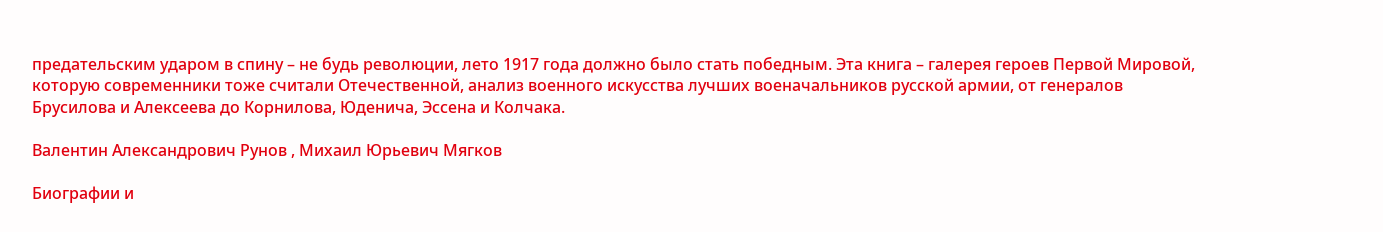предательским ударом в спину – не будь революции, лето 1917 года должно было стать победным. Эта книга – галерея героев Первой Мировой, которую современники тоже считали Отечественной, анализ военного искусства лучших военачальников русской армии, от генералов Брусилова и Алексеева до Корнилова, Юденича, Эссена и Колчака.

Валентин Александрович Рунов , Михаил Юрьевич Мягков

Биографии и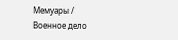Мемуары / Военное дело